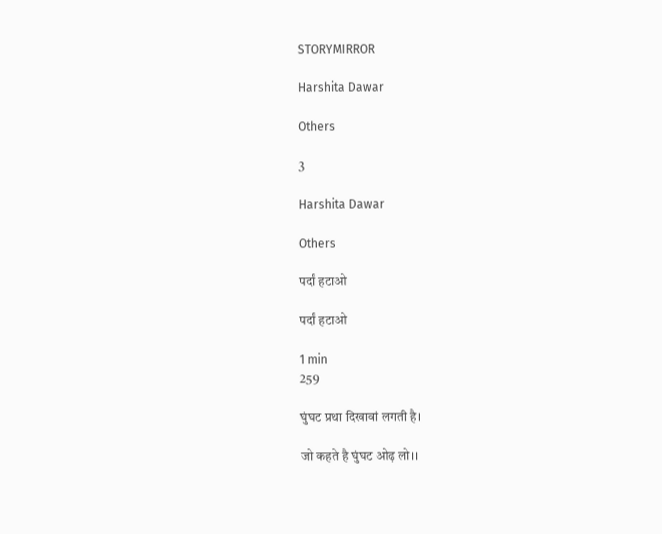STORYMIRROR

Harshita Dawar

Others

3

Harshita Dawar

Others

पर्दां हटाओ

पर्दां हटाओ

1 min
259

घुंघट प्रथा दिखावां लगती है।

जो कहते है घुंघट ओढ़ लो।।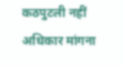कठपुटली नहीं अधिकार मांगना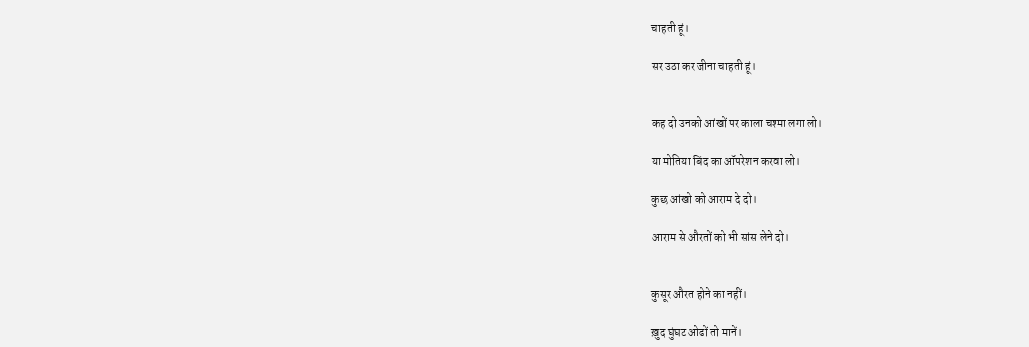चाहती हूं।

सर उठा कर जीना चाहती हूं।


कह दो उनको आंखों पर काला चश्मा लगा लो।

या मोतिया बिंद का ऑपरेशन करवा लो।

कुछ आंखो को आराम दे दो।

आराम से औरतों को भी सांस लेने दो।


कुसूर औरत होने का नहीं।

ख़ुद घुंघट ओढों तो मानें।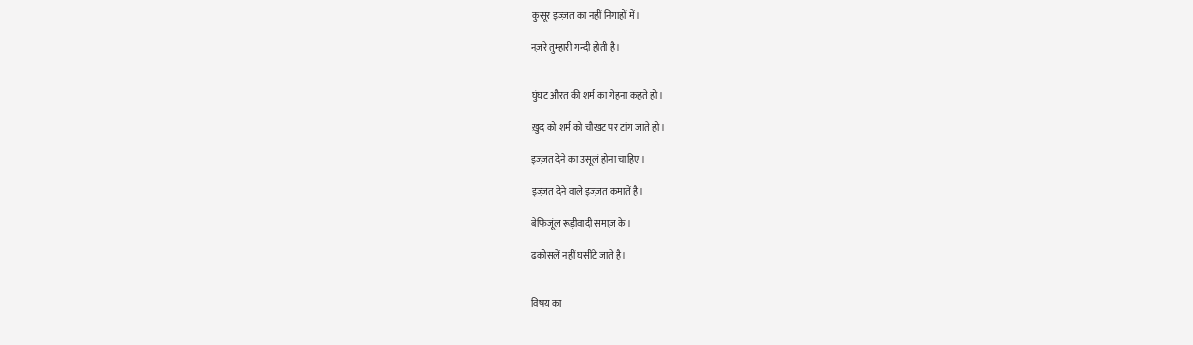कुसूर इज्ज़त का नहीं निगाहों में।

नज़रे तुम्हारी गन्दी होती है।


घुंघट औरत की शर्म का गेहना कहते हो।

ख़ुद को शर्म को चौखट पर टांग जाते हो।

इज्ज़त देने का उसूलं होना चाहिए।

इज्ज़त देने वाले इज्ज़त कमातें है।

बेफिजूंल रूड़ीवादी समाज़ के।

ढकोसलें नहीं घसींटे जाते है।


विषय का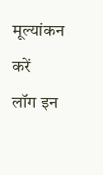मूल्यांकन करें
लॉग इन